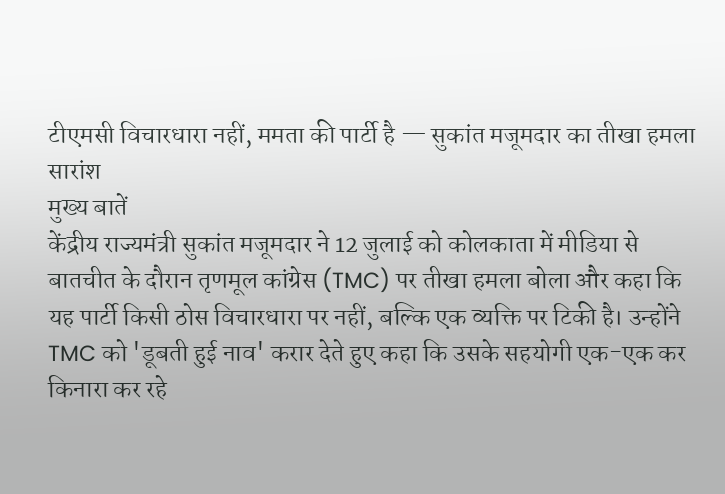टीएमसी विचारधारा नहीं, ममता की पार्टी है — सुकांत मजूमदार का तीखा हमला
सारांश
मुख्य बातें
केंद्रीय राज्यमंत्री सुकांत मजूमदार ने 12 जुलाई को कोलकाता में मीडिया से बातचीत के दौरान तृणमूल कांग्रेस (TMC) पर तीखा हमला बोला और कहा कि यह पार्टी किसी ठोस विचारधारा पर नहीं, बल्कि एक व्यक्ति पर टिकी है। उन्होंने TMC को 'डूबती हुई नाव' करार देते हुए कहा कि उसके सहयोगी एक-एक कर किनारा कर रहे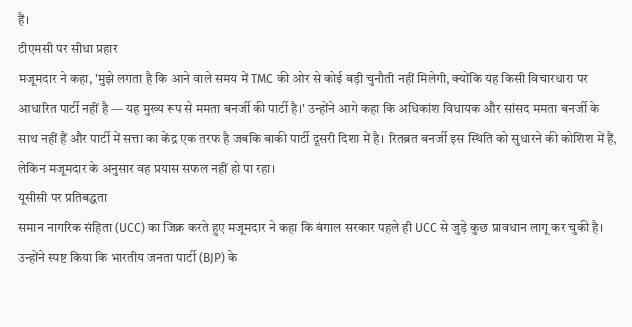हैं।
टीएमसी पर सीधा प्रहार
मजूमदार ने कहा, 'मुझे लगता है कि आने वाले समय में TMC की ओर से कोई बड़ी चुनौती नहीं मिलेगी, क्योंकि यह किसी विचारधारा पर आधारित पार्टी नहीं है — यह मुख्य रूप से ममता बनर्जी की पार्टी है।' उन्होंने आगे कहा कि अधिकांश विधायक और सांसद ममता बनर्जी के साथ नहीं हैं और पार्टी में सत्ता का केंद्र एक तरफ है जबकि बाकी पार्टी दूसरी दिशा में है। रितब्रत बनर्जी इस स्थिति को सुधारने की कोशिश में हैं, लेकिन मजूमदार के अनुसार वह प्रयास सफल नहीं हो पा रहा।
यूसीसी पर प्रतिबद्धता
समान नागरिक संहिता (UCC) का जिक्र करते हुए मजूमदार ने कहा कि बंगाल सरकार पहले ही UCC से जुड़े कुछ प्रावधान लागू कर चुकी है। उन्होंने स्पष्ट किया कि भारतीय जनता पार्टी (BJP) के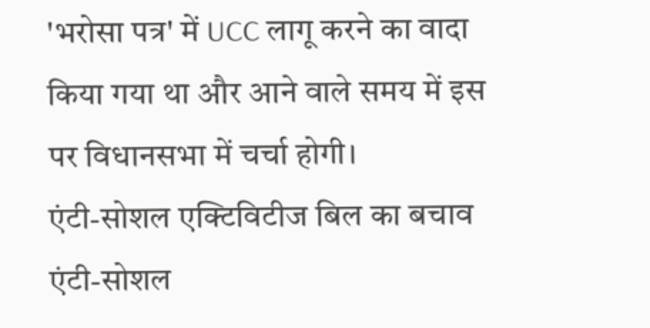'भरोसा पत्र' में UCC लागू करने का वादा किया गया था और आने वाले समय में इस पर विधानसभा में चर्चा होगी।
एंटी-सोशल एक्टिविटीज बिल का बचाव
एंटी-सोशल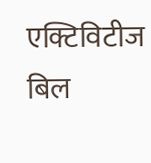एक्टिविटीज बिल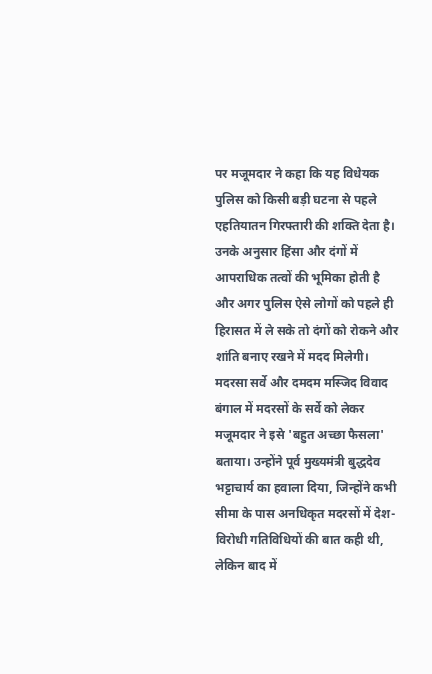पर मजूमदार ने कहा कि यह विधेयक पुलिस को किसी बड़ी घटना से पहले एहतियातन गिरफ्तारी की शक्ति देता है। उनके अनुसार हिंसा और दंगों में आपराधिक तत्वों की भूमिका होती है और अगर पुलिस ऐसे लोगों को पहले ही हिरासत में ले सके तो दंगों को रोकने और शांति बनाए रखने में मदद मिलेगी।
मदरसा सर्वे और दमदम मस्जिद विवाद
बंगाल में मदरसों के सर्वे को लेकर मजूमदार ने इसे 'बहुत अच्छा फैसला' बताया। उन्होंने पूर्व मुख्यमंत्री बुद्धदेव भट्टाचार्य का हवाला दिया, जिन्होंने कभी सीमा के पास अनधिकृत मदरसों में देश-विरोधी गतिविधियों की बात कही थी, लेकिन बाद में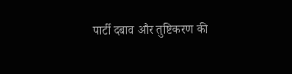पार्टी दबाव और तुष्टिकरण की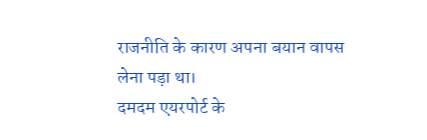राजनीति के कारण अपना बयान वापस लेना पड़ा था।
दमदम एयरपोर्ट के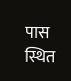पास स्थित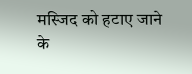मस्जिद को हटाए जाने के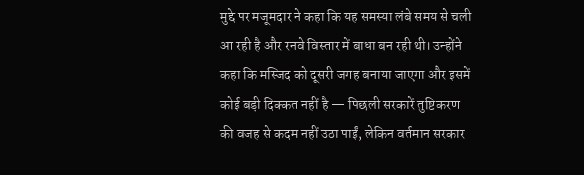मुद्दे पर मजूमदार ने कहा कि यह समस्या लंबे समय से चली आ रही है और रनवे विस्तार में बाधा बन रही थी। उन्होंने कहा कि मस्जिद को दूसरी जगह बनाया जाएगा और इसमें कोई बड़ी दिक्कत नहीं है — पिछली सरकारें तुष्टिकरण की वजह से कदम नहीं उठा पाईं, लेकिन वर्तमान सरकार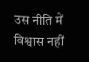उस नीति में विश्वास नहीं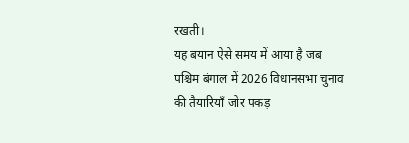रखती।
यह बयान ऐसे समय में आया है जब पश्चिम बंगाल में 2026 विधानसभा चुनाव की तैयारियाँ जोर पकड़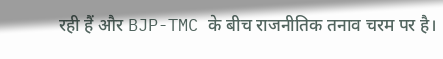रही हैं और BJP-TMC के बीच राजनीतिक तनाव चरम पर है।